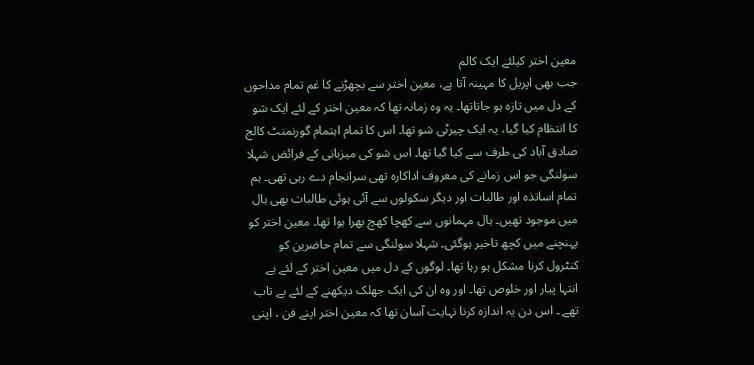معین اختر کیلئے ایک کالم
جب بھی اپریل کا مہینہ آتا ہے، معین اختر سے بچھڑنے کا غم تمام مداحوں کے دل میں تازہ ہو جاتاتھا۔ یہ وہ زمانہ تھا کہ معین اختر کے لئے ایک شو کا انتظام کیا گیا، یہ ایک چیرٹی شو تھا۔ اس کا تمام اہتمام گورنمنٹ کالج صادق آباد کی طرف سے کیا گیا تھا۔ اس شو کی میزبانی کے فرائض شہلا سولنگی جو اس زمانے کی معروف اداکارہ تھی سرانجام دے رہی تھی۔ ہم تمام اساتذہ اور طالبات اور دیگر سکولوں سے آئی ہوئی طالبات بھی ہال میں موجود تھیں۔ ہال مہمانوں سے کھچا کھچ بھرا ہوا تھا۔ معین اختر کو پہنچنے میں کچھ تاخیر ہوگئی۔ شہلا سولنگی سے تمام حاضرین کو کنٹرول کرنا مشکل ہو رہا تھا۔ لوگوں کے دل میں معین اختر کے لئے بے انتہا پیار اور خلوص تھا۔ اور وہ ان کی ایک جھلک دیکھنے کے لئے بے تاب تھے ۔ اس دن یہ اندازہ کرنا نہایت آسان تھا کہ معین اختر اپنے فن ، اپنی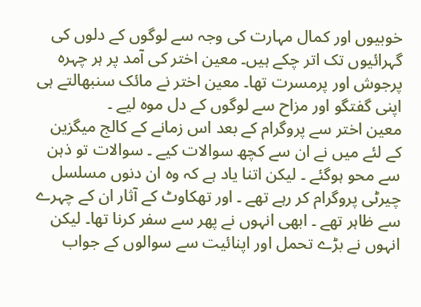خوبیوں اور کمال مہارت کی وجہ سے لوگوں کے دلوں کی گہرائیوں تک اتر چکے ہیں۔ معین اختر کی آمد پر ہر چہرہ پرجوش اور پرمسرت تھا۔ معین اختر نے مائک سنبھالتے ہی اپنی گفتگو اور مزاح سے لوگوں کے دل موہ لیے ۔
معین اختر سے پروگرام کے بعد اس زمانے کے کالج میگزین کے لئے میں نے ان سے کچھ سوالات کیے ۔ سوالات تو ذہن سے محو ہوگئے ۔ لیکن اتنا یاد ہے کہ وہ ان دنوں مسلسل چیرٹی پروگرام کر رہے تھے ۔ اور تھکاوٹ کے آثار ان کے چہرے سے ظاہر تھے ۔ ابھی انہوں نے پھر سے سفر کرنا تھا۔ لیکن انہوں نے بڑے تحمل اور اپنائیت سے سوالوں کے جواب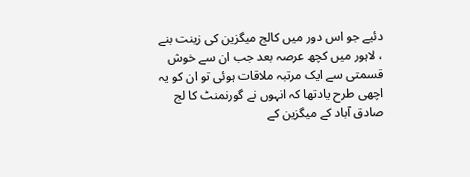دئیے جو اس دور میں کالج میگزین کی زینت بنے ، لاہور میں کچھ عرصہ بعد جب ان سے خوش قسمتی سے ایک مرتبہ ملاقات ہوئی تو ان کو یہ اچھی طرح یادتھا کہ انہوں نے گورنمنٹ کا لج صادق آباد کے میگزین کے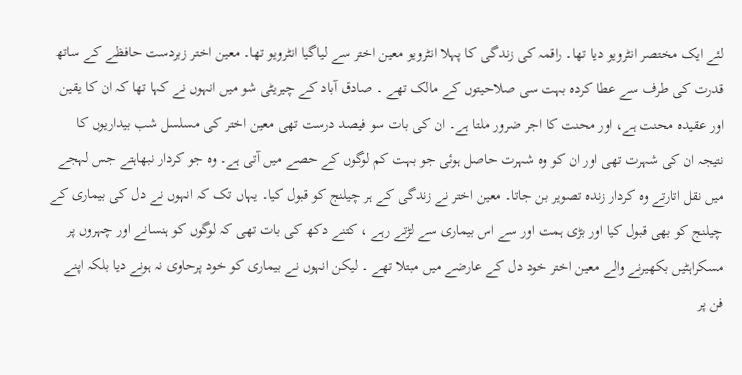لئے ایک مختصر انٹرویو دیا تھا۔ راقمہ کی زندگی کا پہلا انٹرویو معین اختر سے لیاگیا انٹرویو تھا۔ معین اختر زبردست حافظے کے ساتھ قدرت کی طرف سے عطا کردہ بہت سی صلاحیتوں کے مالک تھے ۔ صادق آباد کے چیریٹی شو میں انہوں نے کہا تھا کہ ان کا یقین اور عقیدہ محنت ہے، اور محنت کا اجر ضرور ملتا ہے۔ ان کی بات سو فیصد درست تھی معین اختر کی مسلسل شب بیداریوں کا نتیجہ ان کی شہرت تھی اور ان کو وہ شہرت حاصل ہوئی جو بہت کم لوگوں کے حصے میں آتی ہے۔ وہ جو کردار نبھاہتے جس لہجے میں نقل اتارتے وہ کردار زندہ تصویر بن جاتا۔ معین اختر نے زندگی کے ہر چیلنج کو قبول کیا۔ یہاں تک کہ انہوں نے دل کی بیماری کے چیلنج کو بھی قبول کیا اور بڑی ہمت اور سے اس بیماری سے لڑتے رہے ، کتنے دکھ کی بات تھی کہ لوگوں کو ہنسانے اور چہروں پر مسکراہٹیں بکھیرنے والے معین اختر خود دل کے عارضے میں مبتلا تھے ۔ لیکن انہوں نے بیماری کو خود پرحاوی نہ ہونے دیا بلکہ اپنے فن پر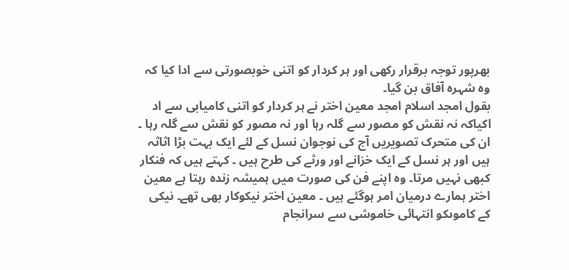بھرپور توجہ برقرار رکھی اور ہر کردار کو اتنی خوبصورتی سے ادا کیا کہ وہ شہرہ آفاق بن گیا۔
بقول امجد اسلام امجد معین اختر نے ہر کردار کو اتنی کامیابی سے اد اکیاکہ نہ نقش کو مصور سے گلہ رہا اور نہ مصور کو نقش سے گلہ رہا ۔ ان کی متحرک تصویریں آج کی نوجوان نسل کے لئے ایک بہت بڑا اثاثہ ہیں اور ہر نسل کے ایک خزانے اور ورثے کی طرح ہیں ۔ کہتے ہیں کہ فنکار کبھی نہیں مرتا۔ وہ اپنے فن کی صورت میں ہمیشہ زندہ رہتا ہے معین اختر ہمارے درمیان امر ہوگئے ہیں ۔ معین اختر نیکوکار بھی تھے۔ نیکی کے کاموںکو انتہائی خاموشی سے سرانجام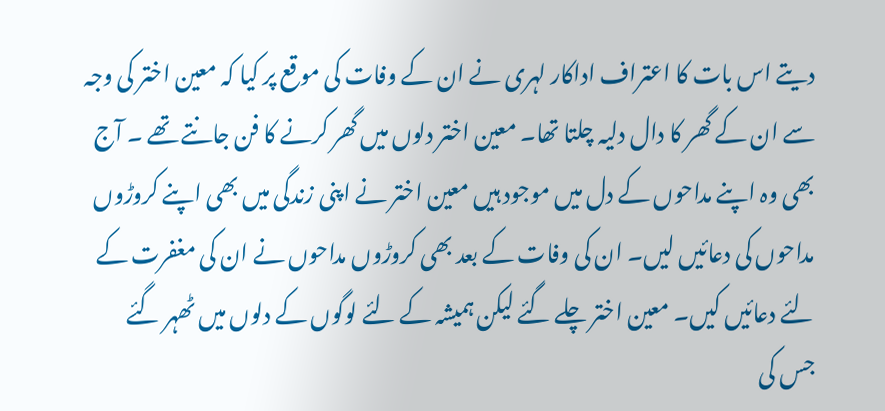دیتے اس بات کا اعتراف اداکار لہری نے ان کے وفات کی موقع پر کیا کہ معین اختر کی وجہ سے ان کے گھر کا دال دلیہ چلتا تھا۔ معین اختر دلوں میں گھر کرنے کا فن جانتے تھے ۔ آج بھی وہ اپنے مداحوں کے دل میں موجود ہیں معین اختر نے اپنی زندگی میں بھی اپنے کروڑوں مداحوں کی دعائیں لیں۔ ان کی وفات کے بعد بھی کروڑوں مداحوں نے ان کی مغفرت کے لئے دعائیں کیں۔ معین اختر چلے گئے لیکن ہمیشہ کے لئے لوگوں کے دلوں میں ٹھہر گئے جس کی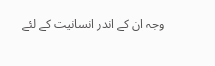وجہ ان کے اندر انسانیت کے لئے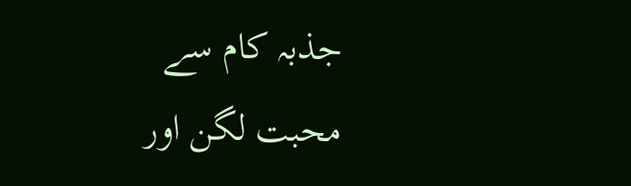جذبہ کام سے محبت لگن اور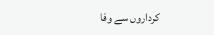کرداروں سے وفا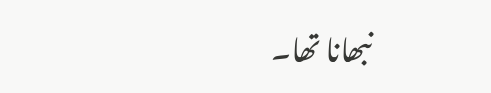نبھانا تھا۔